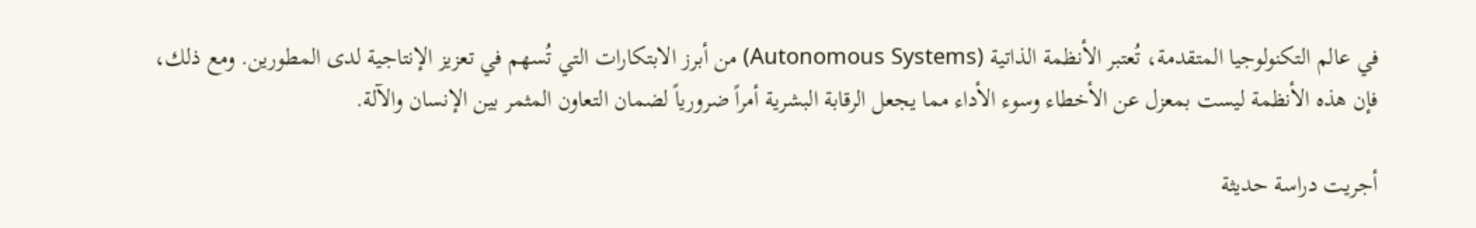في عالم التكنولوجيا المتقدمة، تُعتبر الأنظمة الذاتية (Autonomous Systems) من أبرز الابتكارات التي تُسهم في تعزيز الإنتاجية لدى المطورين. ومع ذلك، فإن هذه الأنظمة ليست بمعزل عن الأخطاء وسوء الأداء مما يجعل الرقابة البشرية أمراً ضرورياً لضمان التعاون المثمر بين الإنسان والآلة.

أجريت دراسة حديثة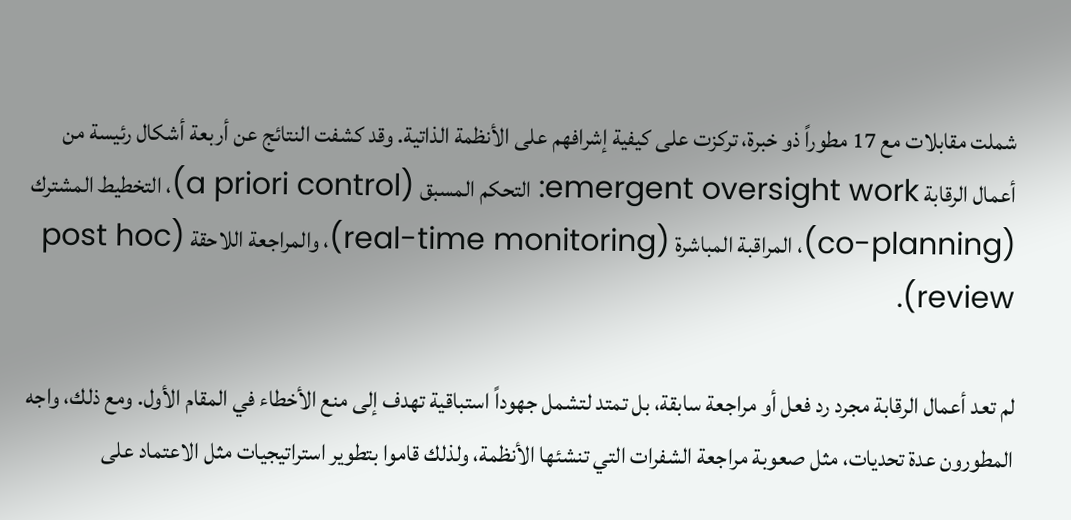شملت مقابلات مع 17 مطوراً ذو خبرة، تركزت على كيفية إشرافهم على الأنظمة الذاتية. وقد كشفت النتائج عن أربعة أشكال رئيسة من أعمال الرقابة emergent oversight work: التحكم المسبق (a priori control)، التخطيط المشترك (co-planning)، المراقبة المباشرة (real-time monitoring)، والمراجعة اللاحقة (post hoc review).

لم تعد أعمال الرقابة مجرد رد فعل أو مراجعة سابقة، بل تمتد لتشمل جهوداً استباقية تهدف إلى منع الأخطاء في المقام الأول. ومع ذلك، واجه المطورون عدة تحديات، مثل صعوبة مراجعة الشفرات التي تنشئها الأنظمة، ولذلك قاموا بتطوير استراتيجيات مثل الاعتماد على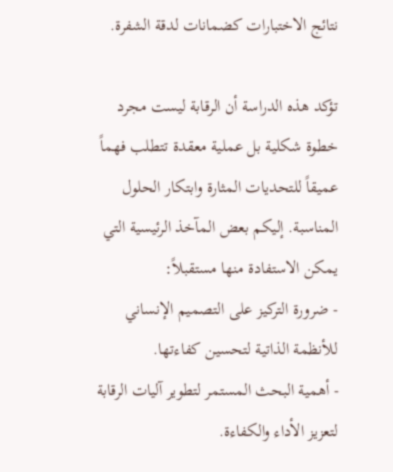نتائج الاختبارات كضمانات لدقة الشفرة.

تؤكد هذه الدراسة أن الرقابة ليست مجرد خطوة شكلية بل عملية معقدة تتطلب فهماً عميقاً للتحديات المثارة وابتكار الحلول المناسبة. إليكم بعض المآخذ الرئيسية التي يمكن الاستفادة منها مستقبلاً:
- ضرورة التركيز على التصميم الإنساني للأنظمة الذاتية لتحسين كفاءتها.
- أهمية البحث المستمر لتطوير آليات الرقابة لتعزيز الأداء والكفاءة.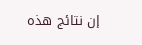إن نتائج هذه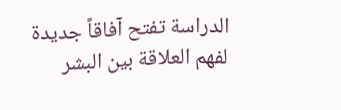الدراسة تفتح آفاقاً جديدة لفهم العلاقة بين البشر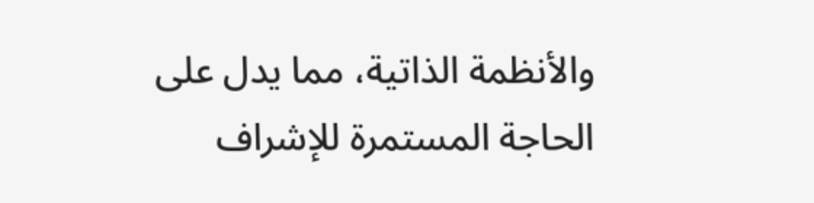والأنظمة الذاتية، مما يدل على الحاجة المستمرة للإشراف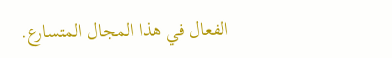الفعال في هذا المجال المتسارع.